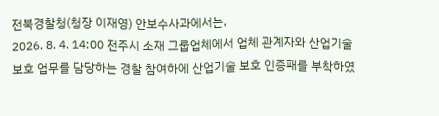전북경찰청(청장 이재영) 안보수사과에서는,
2026. 8. 4. 14:00 전주시 소재 그룹업체에서 업체 관계자와 산업기술보호 업무를 담당하는 경찰 참여하에 산업기술 보호 인증패를 부착하였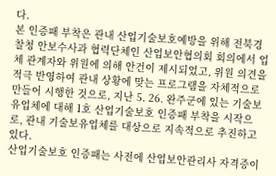다.
본 인증패 부착은 관내 산업기술보호예방을 위해 전북경찰청 안보수사과 협력단체인 산업보안협의회 회의에서 업체 관계자와 위원에 의해 안건이 제시되었고, 위원 의견을 적극 반영하여 관내 상황에 맞는 프로그램을 자체적으로 만들어 시행한 것으로, 지난 5. 26. 완주군에 있는 기술보유업체에 대해 1호 산업기술보호 인증패 부착을 시작으로, 관내 기술보유업체를 대상으로 지속적으로 추진하고 있다.
산업기술보호 인증패는 사전에 산업보안관리사 자격증이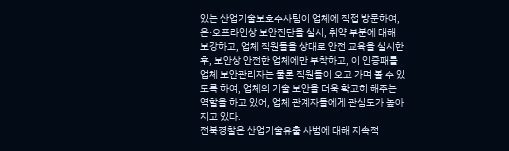있는 산업기술보호수사팀이 업체에 직접 방문하여, 온·오프라인상 보안진단을 실시, 취약 부분에 대해 보강하고, 업체 직원들을 상대로 안전 교육을 실시한 후, 보안상 안전한 업체에만 부착하고, 이 인증패를 업체 보안관리자는 물론 직원들이 오고 가며 볼 수 있도록 하여, 업체의 기술 보안을 더욱 확고히 해주는 역할을 하고 있어, 업체 관계자들에게 관심도가 높아지고 있다.
전북경찰은 산업기술유출 사범에 대해 지속적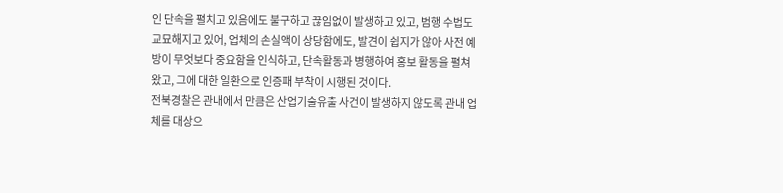인 단속을 펼치고 있음에도 불구하고 끊임없이 발생하고 있고, 범행 수법도 교묘해지고 있어, 업체의 손실액이 상당함에도, 발견이 쉽지가 않아 사전 예방이 무엇보다 중요함을 인식하고, 단속활동과 병행하여 홍보 활동을 펼쳐 왔고, 그에 대한 일환으로 인증패 부착이 시행된 것이다.
전북경찰은 관내에서 만큼은 산업기술유출 사건이 발생하지 않도록 관내 업체를 대상으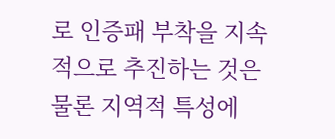로 인증패 부착을 지속적으로 추진하는 것은 물론 지역적 특성에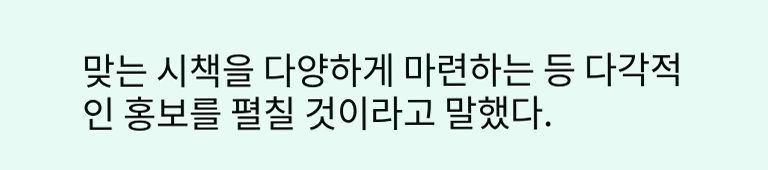맞는 시책을 다양하게 마련하는 등 다각적인 홍보를 펼칠 것이라고 말했다.